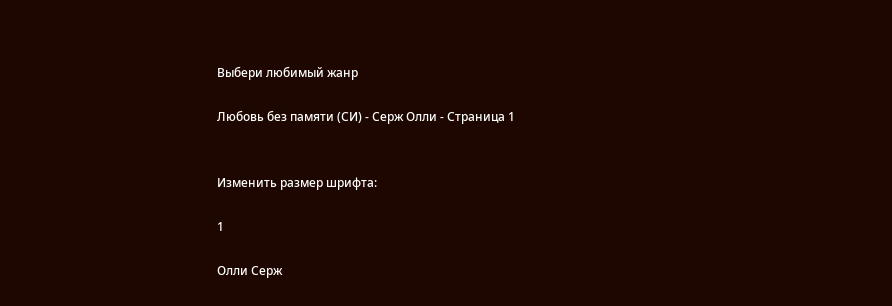Выбери любимый жанр

Любовь без памяти (СИ) - Серж Олли - Страница 1


Изменить размер шрифта:

1

Олли Серж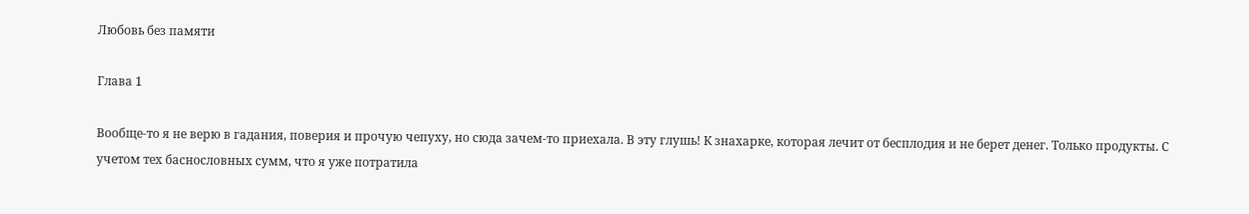Любовь без памяти

Глава 1

Вообще-то я не верю в гадания, поверия и прочую чепуху, но сюда зачем-то приехала. В эту глушь! К знахарке, которая лечит от бесплодия и не берет денег. Только продукты. С учетом тех баснословных сумм, что я уже потратила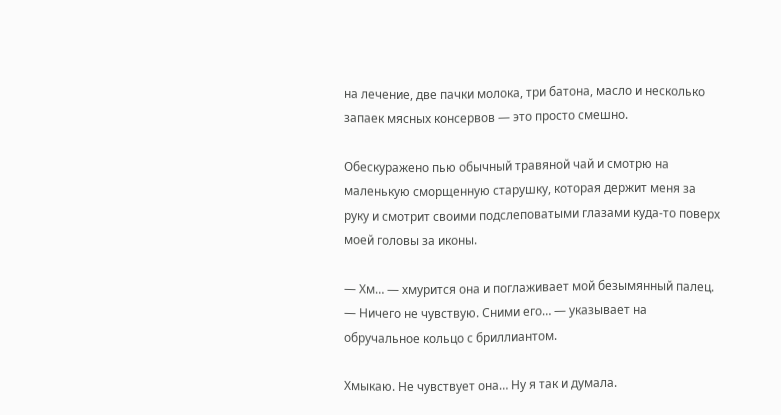на лечение, две пачки молока, три батона, масло и несколько запаек мясных консервов — это просто смешно.

Обескуражено пью обычный травяной чай и смотрю на маленькую сморщенную старушку, которая держит меня за руку и смотрит своими подслеповатыми глазами куда-то поверх моей головы за иконы.

— Хм… — хмурится она и поглаживает мой безымянный палец. — Ничего не чувствую. Сними его… — указывает на обручальное кольцо с бриллиантом.

Хмыкаю. Не чувствует она… Ну я так и думала.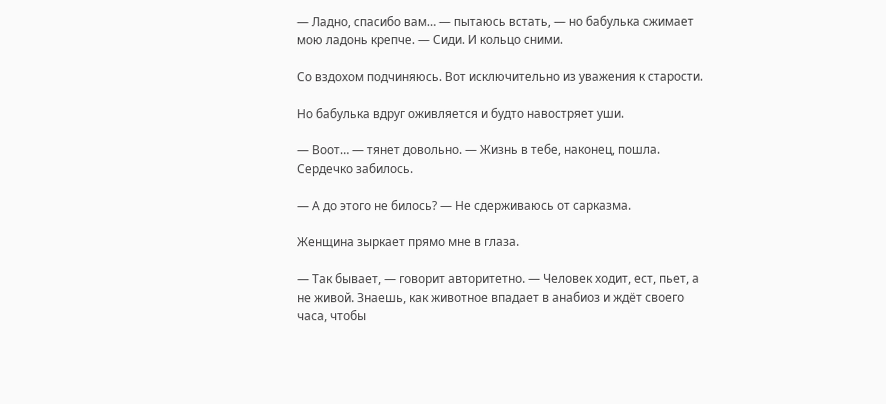— Ладно, спасибо вам… — пытаюсь встать, — но бабулька сжимает мою ладонь крепче. — Сиди. И кольцо сними.

Со вздохом подчиняюсь. Вот исключительно из уважения к старости.

Но бабулька вдруг оживляется и будто навостряет уши.

— Воот… — тянет довольно. — Жизнь в тебе, наконец, пошла. Сердечко забилось.

— А до этого не билось? — Не сдерживаюсь от сарказма.

Женщина зыркает прямо мне в глаза.

— Так бывает, — говорит авторитетно. — Человек ходит, ест, пьет, а не живой. Знаешь, как животное впадает в анабиоз и ждёт своего часа, чтобы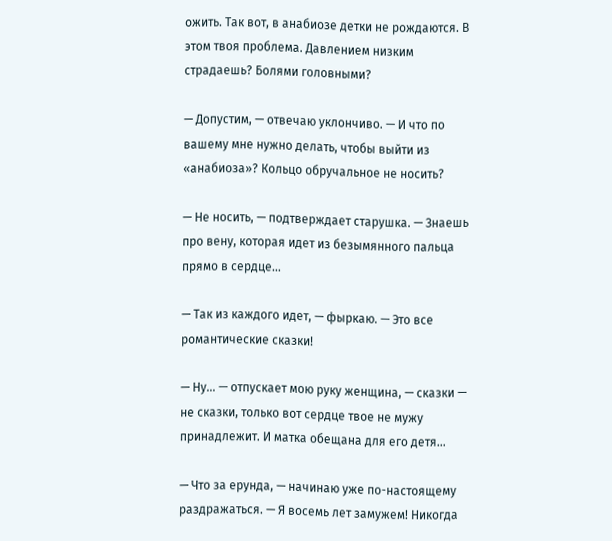ожить. Так вот, в анабиозе детки не рождаются. В этом твоя проблема. Давлением низким страдаешь? Болями головными?

— Допустим, — отвечаю уклончиво. — И что по вашему мне нужно делать, чтобы выйти из «анабиоза»? Кольцо обручальное не носить?

— Не носить, — подтверждает старушка. — Знаешь про вену, которая идет из безымянного пальца прямо в сердце…

— Так из каждого идет, — фыркаю. — Это все романтические сказки!

— Ну… — отпускает мою руку женщина, — сказки — не сказки, только вот сердце твое не мужу принадлежит. И матка обещана для его детя…

— Что за ерунда, — начинаю уже по-настоящему раздражаться. — Я восемь лет замужем! Никогда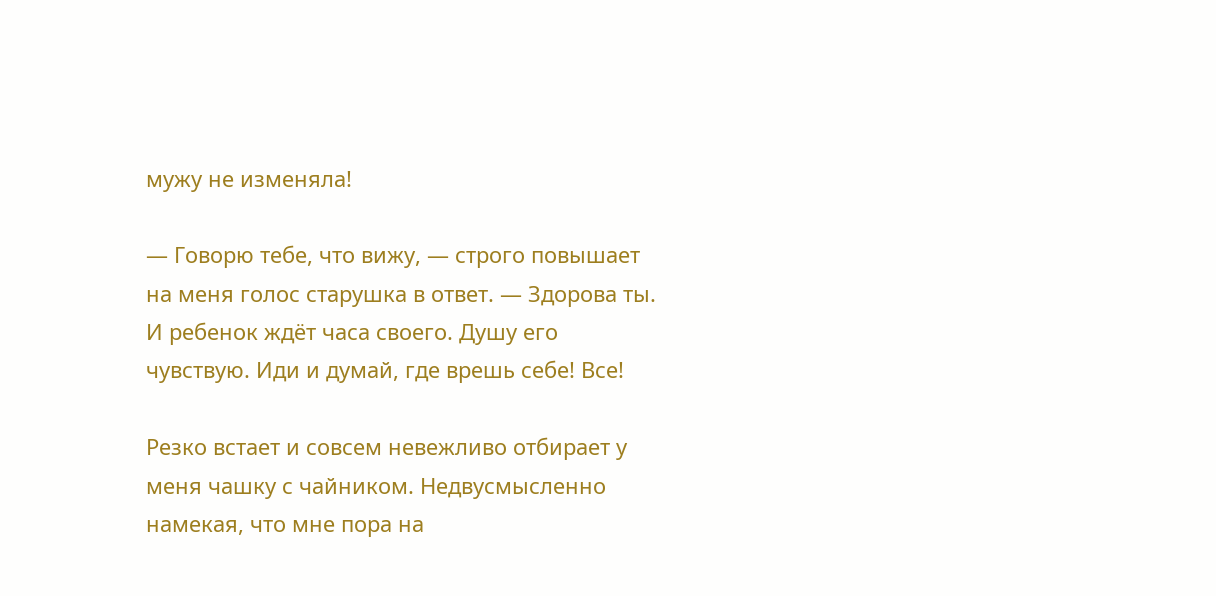мужу не изменяла!

— Говорю тебе, что вижу, — строго повышает на меня голос старушка в ответ. — Здорова ты. И ребенок ждёт часа своего. Душу его чувствую. Иди и думай, где врешь себе! Все!

Резко встает и совсем невежливо отбирает у меня чашку с чайником. Недвусмысленно намекая, что мне пора на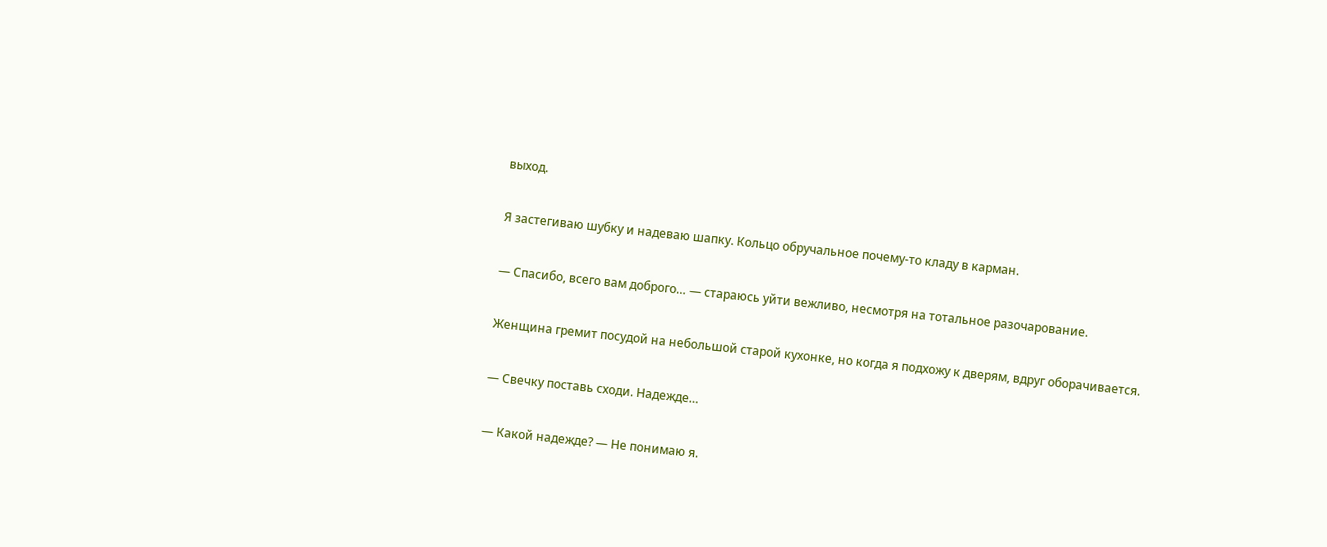выход.

Я застегиваю шубку и надеваю шапку. Кольцо обручальное почему-то кладу в карман.

— Спасибо, всего вам доброго… — стараюсь уйти вежливо, несмотря на тотальное разочарование.

Женщина гремит посудой на небольшой старой кухонке, но когда я подхожу к дверям, вдруг оборачивается.

— Свечку поставь сходи. Надежде…

— Какой надежде? — Не понимаю я.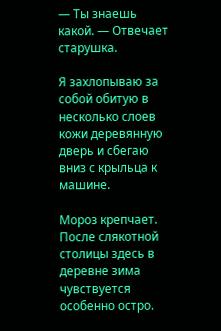— Ты знаешь какой. — Отвечает старушка.

Я захлопываю за собой обитую в несколько слоев кожи деревянную дверь и сбегаю вниз с крыльца к машине.

Мороз крепчает. После слякотной столицы здесь в деревне зима чувствуется особенно остро.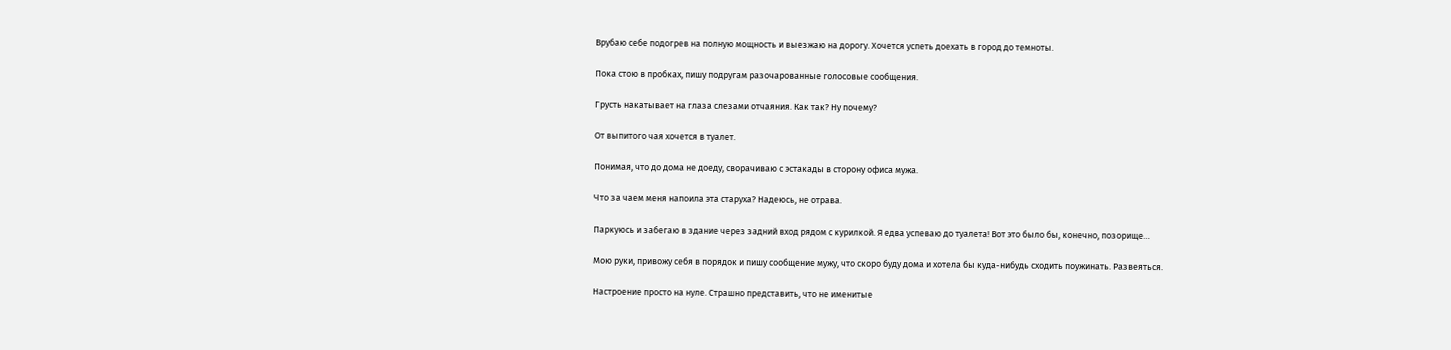Врубаю себе подогрев на полную мощность и выезжаю на дорогу. Хочется успеть доехать в город до темноты.

Пока стою в пробках, пишу подругам разочарованные голосовые сообщения.

Грусть накатывает на глаза слезами отчаяния. Как так? Ну почему?

От выпитого чая хочется в туалет.

Понимая, что до дома не доеду, сворачиваю с эстакады в сторону офиса мужа.

Что за чаем меня напоила эта старуха? Надеюсь, не отрава.

Паркуюсь и забегаю в здание через задний вход рядом с курилкой. Я едва успеваю до туалета! Вот это было бы, конечно, позорище…

Мою руки, привожу себя в порядок и пишу сообщение мужу, что скоро буду дома и хотела бы куда-нибудь сходить поужинать. Развеяться.

Настроение просто на нуле. Страшно представить, что не именитые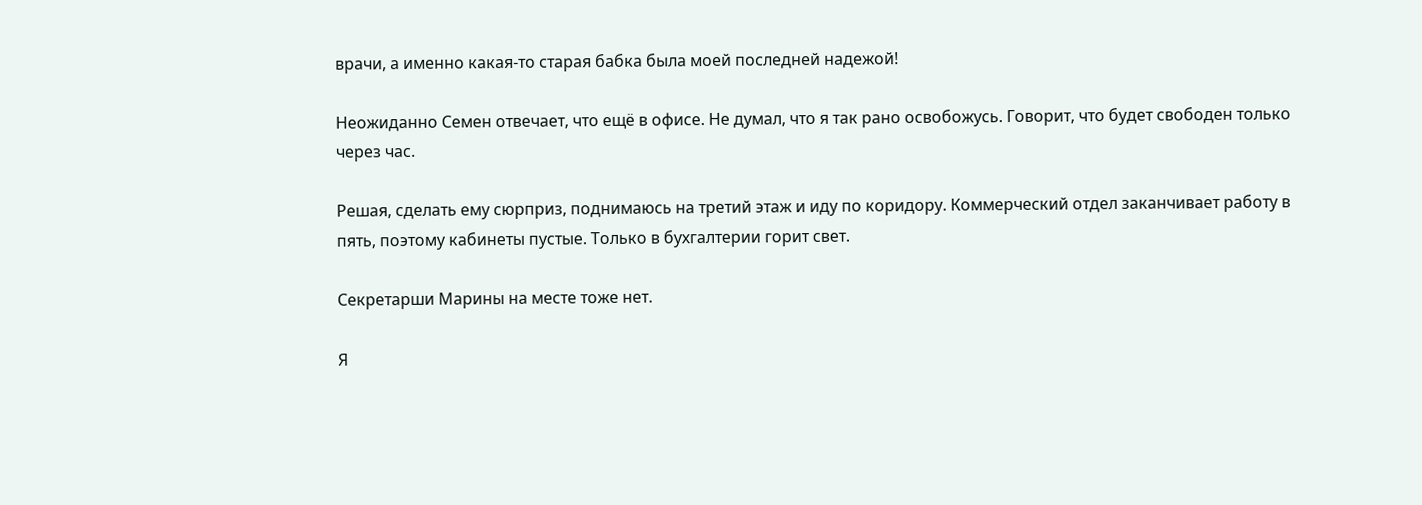врачи, а именно какая-то старая бабка была моей последней надежой!

Неожиданно Семен отвечает, что ещё в офисе. Не думал, что я так рано освобожусь. Говорит, что будет свободен только через час.

Решая, сделать ему сюрприз, поднимаюсь на третий этаж и иду по коридору. Коммерческий отдел заканчивает работу в пять, поэтому кабинеты пустые. Только в бухгалтерии горит свет.

Секретарши Марины на месте тоже нет.

Я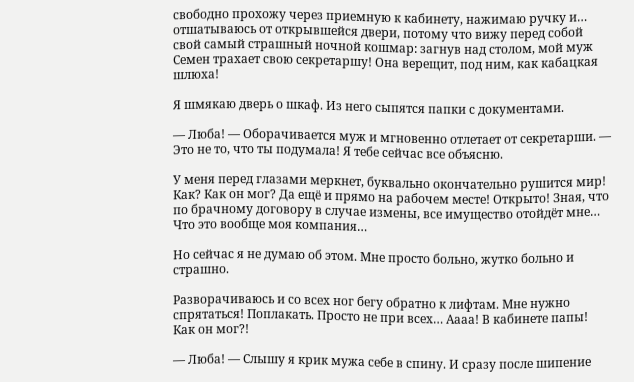свободно прохожу через приемную к кабинету, нажимаю ручку и… отшатываюсь от открывшейся двери, потому что вижу перед собой свой самый страшный ночной кошмар: загнув над столом, мой муж Семен трахает свою секретаршу! Она верещит, под ним, как кабацкая шлюха!

Я шмякаю дверь о шкаф. Из него сыпятся папки с документами.

— Люба! — Оборачивается муж и мгновенно отлетает от секретарши. — Это не то, что ты подумала! Я тебе сейчас все объясню.

У меня перед глазами меркнет, буквально окончательно рушится мир! Как? Как он мог? Да ещё и прямо на рабочем месте! Открыто! Зная, что по брачному договору в случае измены, все имущество отойдёт мне… Что это вообще моя компания…

Но сейчас я не думаю об этом. Мне просто больно, жутко больно и страшно.

Разворачиваюсь и со всех ног бегу обратно к лифтам. Мне нужно спрятаться! Поплакать. Просто не при всех… Аааа! В кабинете папы! Как он мог?!

— Люба! — Слышу я крик мужа себе в спину. И сразу после шипение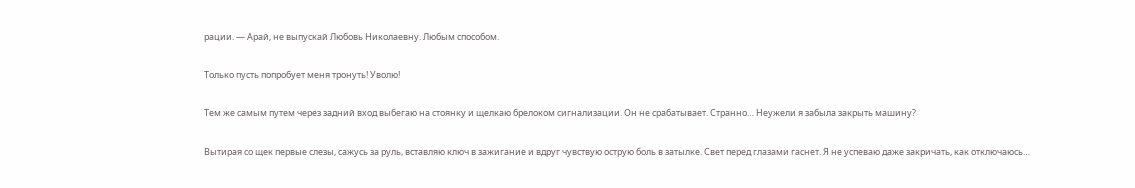рации. — Арай, не выпускай Любовь Николаевну. Любым способом.

Только пусть попробует меня тронуть! Уволю!

Тем же самым путем через задний вход выбегаю на стоянку и щелкаю брелоком сигнализации. Он не срабатывает. Странно… Неужели я забыла закрыть машину?

Вытирая со щек первые слезы, сажусь за руль, вставляю ключ в зажигание и вдруг чувствую острую боль в затылке. Свет перед глазами гаснет. Я не успеваю даже закричать, как отключаюсь…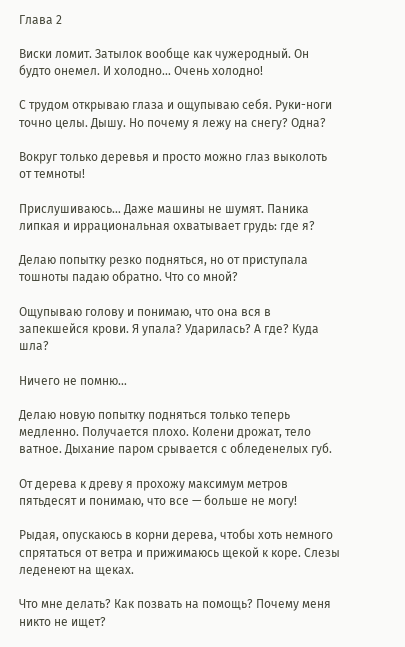Глава 2

Виски ломит. Затылок вообще как чужеродный. Он будто онемел. И холодно… Очень холодно!

С трудом открываю глаза и ощупываю себя. Руки-ноги точно целы. Дышу. Но почему я лежу на снегу? Одна?

Вокруг только деревья и просто можно глаз выколоть от темноты!

Прислушиваюсь… Даже машины не шумят. Паника липкая и иррациональная охватывает грудь: где я?

Делаю попытку резко подняться, но от приступала тошноты падаю обратно. Что со мной?

Ощупываю голову и понимаю, что она вся в запекшейся крови. Я упала? Ударилась? А где? Куда шла?

Ничего не помню…

Делаю новую попытку подняться только теперь медленно. Получается плохо. Колени дрожат, тело ватное. Дыхание паром срывается с обледенелых губ.

От дерева к древу я прохожу максимум метров пятьдесят и понимаю, что все — больше не могу!

Рыдая, опускаюсь в корни дерева, чтобы хоть немного спрятаться от ветра и прижимаюсь щекой к коре. Слезы леденеют на щеках.

Что мне делать? Как позвать на помощь? Почему меня никто не ищет?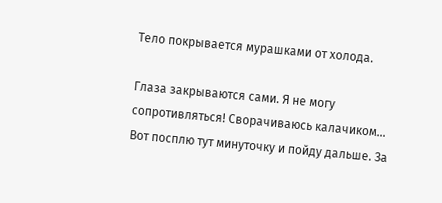Тело покрывается мурашками от холода.

Глаза закрываются сами. Я не могу сопротивляться! Сворачиваюсь калачиком… Вот посплю тут минуточку и пойду дальше. За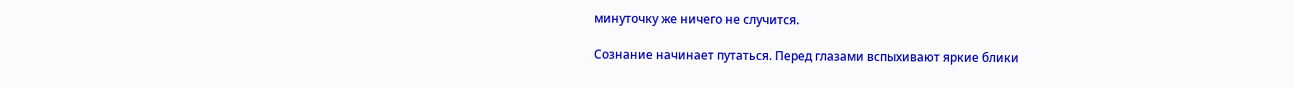минуточку же ничего не случится.

Сознание начинает путаться. Перед глазами вспыхивают яркие блики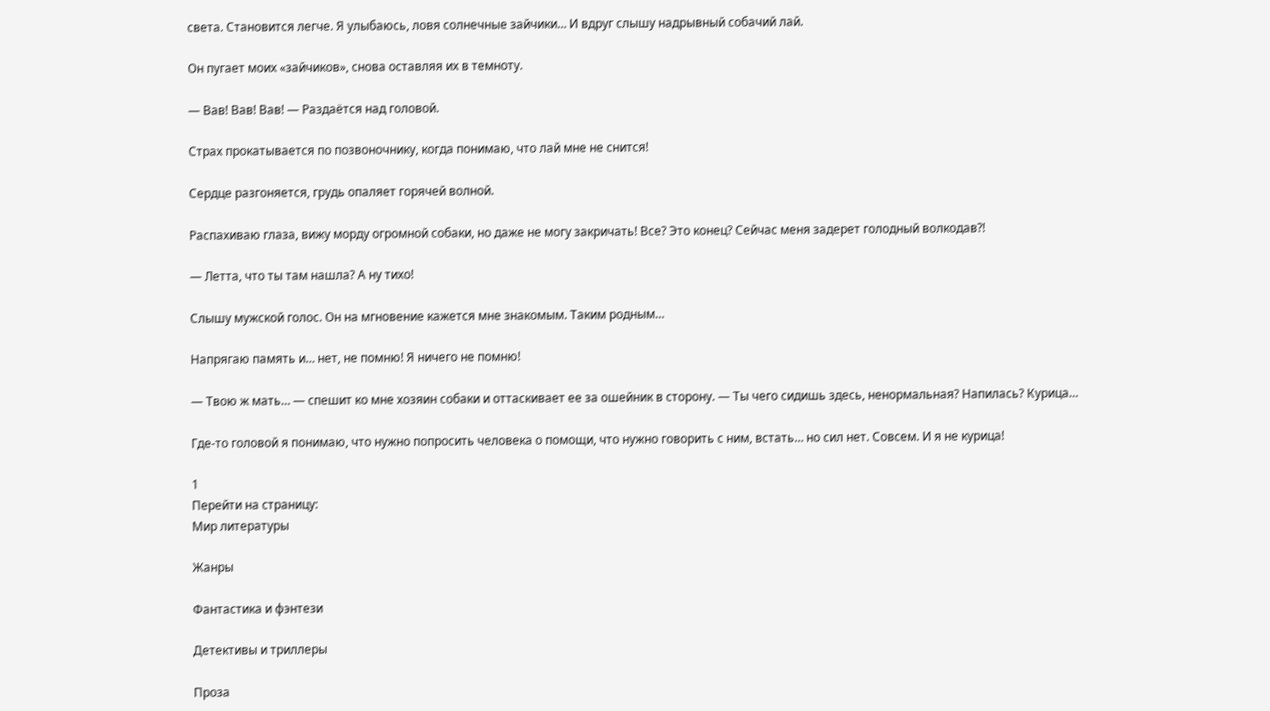света. Становится легче. Я улыбаюсь, ловя солнечные зайчики… И вдруг слышу надрывный собачий лай.

Он пугает моих «зайчиков», снова оставляя их в темноту.

— Вав! Вав! Вав! — Раздаётся над головой.

Страх прокатывается по позвоночнику, когда понимаю, что лай мне не снится!

Сердце разгоняется, грудь опаляет горячей волной.

Распахиваю глаза, вижу морду огромной собаки, но даже не могу закричать! Все? Это конец? Сейчас меня задерет голодный волкодав?!

— Летта, что ты там нашла? А ну тихо!

Слышу мужской голос. Он на мгновение кажется мне знакомым. Таким родным…

Напрягаю память и… нет, не помню! Я ничего не помню!

— Твою ж мать… — спешит ко мне хозяин собаки и оттаскивает ее за ошейник в сторону. — Ты чего сидишь здесь, ненормальная? Напилась? Курица…

Где-то головой я понимаю, что нужно попросить человека о помощи, что нужно говорить с ним, встать… но сил нет. Совсем. И я не курица!

1
Перейти на страницу:
Мир литературы

Жанры

Фантастика и фэнтези

Детективы и триллеры

Проза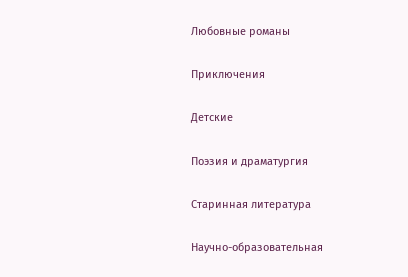Любовные романы

Приключения

Детские

Поэзия и драматургия

Старинная литература

Научно-образовательная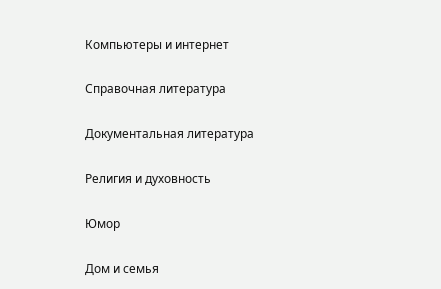Компьютеры и интернет

Справочная литература

Документальная литература

Религия и духовность

Юмор

Дом и семья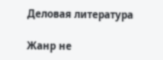Деловая литература

Жанр не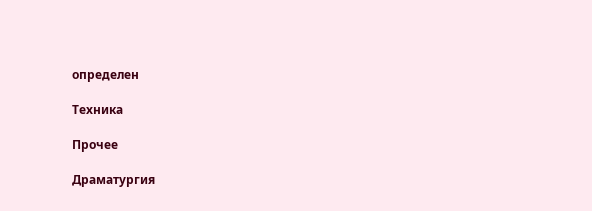определен

Техника

Прочее

Драматургия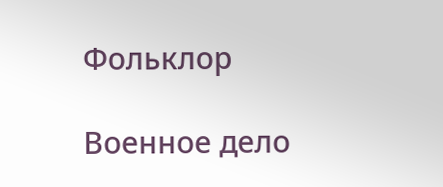Фольклор

Военное дело